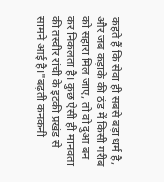कहते हैं कि सेवा ही सबसे बड़ा धर्म है, और जब कड़ाके की ठंड में किसी गरीब को सहारा मिल जाए, तो वो दुआ बन कर निकलता है। कुछ ऐसी ही मानवता की तस्वीर रांची के इटकी प्रखंड से सामने आई है।"बढ़ती कनकनी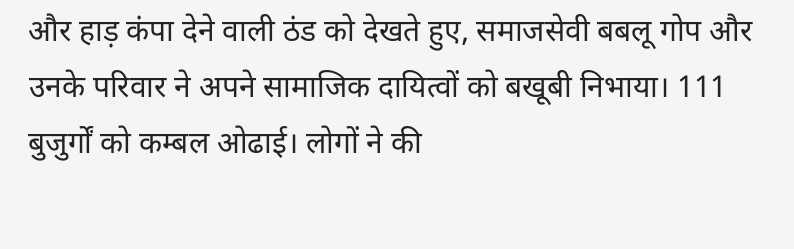और हाड़ कंपा देने वाली ठंड को देखते हुए, समाजसेवी बबलू गोप और उनके परिवार ने अपने सामाजिक दायित्वों को बखूबी निभाया। 111 बुजुर्गों को कम्बल ओढाई। लोगों ने की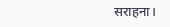सराहना।